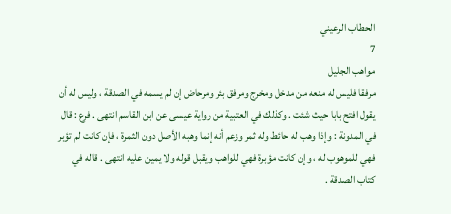الحطاب الرعيني
7
مواهب الجليل
مرفقا فليس له منعه من مدخل ومخرج ومرفق بئر ومرحاض إن لم يسمه في الصدقة ، وليس له أن يقول افتح بابا حيث شئت . وكذلك في العتبية من رواية عيسى عن ابن القاسم انتهى . فرع : قال في المدونة : وإذا وهب له حائط وله ثمر وزعم أنه إنما وهبه الأصل دون الثمرة ، فإن كانت لم تؤبر فهي للموهوب له ، وإن كانت مؤبرة فهي للواهب ويقبل قوله ولا يمين عليه انتهى . قاله في كتاب الصدقة .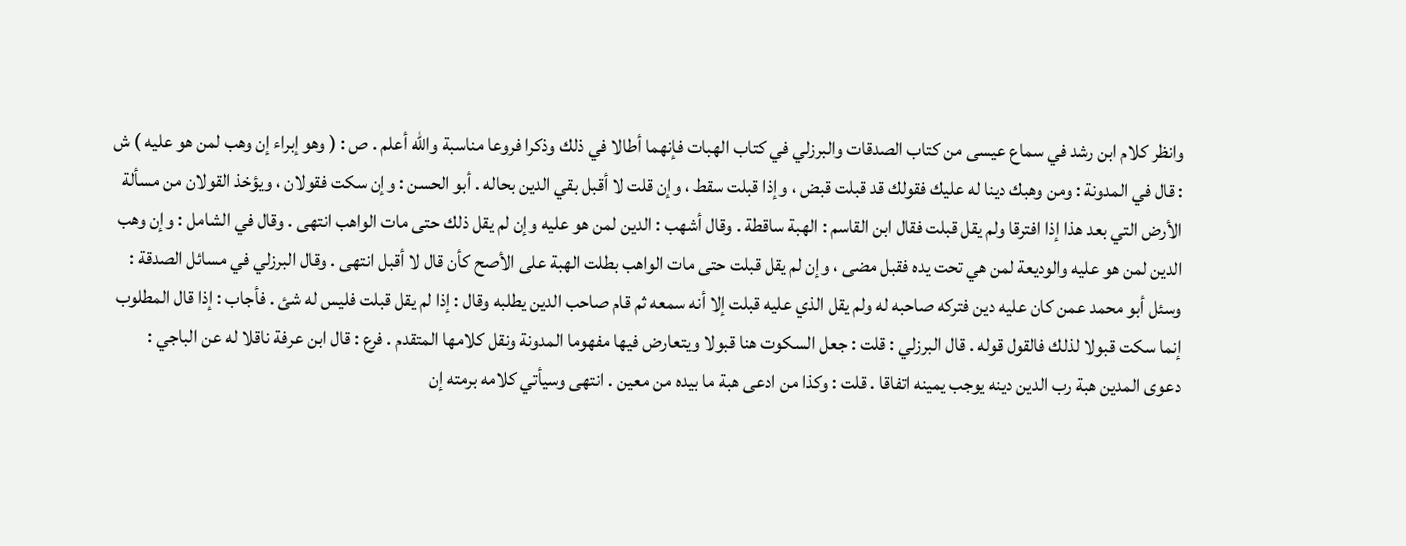وانظر كلام ابن رشد في سماع عيسى من كتاب الصدقات والبرزلي في كتاب الهبات فإنهما أطالا في ذلك وذكرا فروعا مناسبة والله أعلم . ص : ( وهو إبراء إن وهب لمن هو عليه ) ش : قال في المدونة : ومن وهبك دينا له عليك فقولك قد قبلت قبض ، وإذا قبلت سقط ، وإن قلت لا أقبل بقي الدين بحاله . أبو الحسن : وإن سكت فقولان ، ويؤخذ القولان من مسألة الأرض التي بعد هذا إذا افترقا ولم يقل قبلت فقال ابن القاسم : الهبة ساقطة . وقال أشهب : الدين لمن هو عليه وإن لم يقل ذلك حتى مات الواهب انتهى . وقال في الشامل : وإن وهب الدين لمن هو عليه والوديعة لمن هي تحت يده فقبل مضى ، وإن لم يقل قبلت حتى مات الواهب بطلت الهبة على الأصح كأن قال لا أقبل انتهى . وقال البرزلي في مسائل الصدقة : وسئل أبو محمد عمن كان عليه دين فتركه صاحبه له ولم يقل الذي عليه قبلت إلا أنه سمعه ثم قام صاحب الدين يطلبه وقال : إذا لم يقل قبلت فليس له شئ . فأجاب : إذا قال المطلوب إنما سكت قبولا لذلك فالقول قوله . قال البرزلي : قلت : جعل السكوت هنا قبولا ويتعارض فيها مفهوما المدونة ونقل كلامها المتقدم . فرع : قال ابن عرفة ناقلا له عن الباجي : دعوى المدين هبة رب الدين دينه يوجب يمينه اتفاقا . قلت : وكذا من ادعى هبة ما بيده من معين . انتهى وسيأتي كلامه برمته إن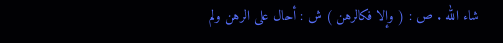شاء الله . ص : ( وإلا فكالرهن ) ش : أحال على الرهن ولم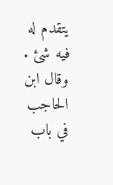يتقدم له فيه شئ . وقال ابن الحاجب في باب